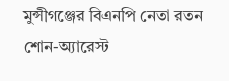মুন্সীগঞ্জের বিএনপি নেতা রতন শোন-অ্যারেস্ট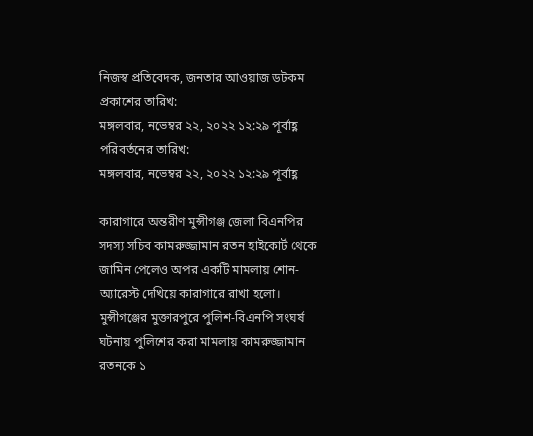নিজস্ব প্রতিবেদক, জনতার আওয়াজ ডটকম
প্রকাশের তারিখ:
মঙ্গলবার, নভেম্বর ২২, ২০২২ ১২:২৯ পূর্বাহ্ণ পরিবর্তনের তারিখ:
মঙ্গলবার, নভেম্বর ২২, ২০২২ ১২:২৯ পূর্বাহ্ণ

কারাগারে অন্তরীণ মুন্সীগঞ্জ জেলা বিএনপির সদস্য সচিব কামরুজ্জামান রতন হাইকোর্ট থেকে জামিন পেলেও অপর একটি মামলায় শোন-অ্যারেস্ট দেখিয়ে কারাগারে রাখা হলো। মুন্সীগঞ্জের মুক্তারপুরে পুলিশ-বিএনপি সংঘর্ষ ঘটনায় পুলিশের করা মামলায় কামরুজ্জামান রতনকে ১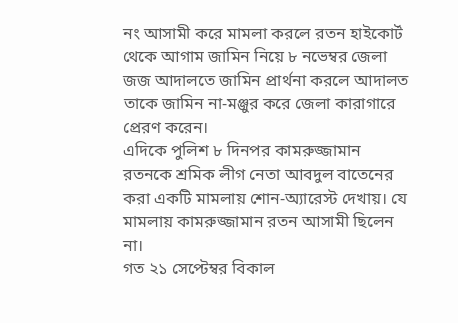নং আসামী করে মামলা করলে রতন হাইকোর্ট থেকে আগাম জামিন নিয়ে ৮ নভেম্বর জেলা জজ আদালতে জামিন প্রার্থনা করলে আদালত তাকে জামিন না-মঞ্জুর করে জেলা কারাগারে প্রেরণ করেন।
এদিকে পুলিশ ৮ দিনপর কামরুজ্জামান রতনকে শ্রমিক লীগ নেতা আবদুল বাতেনের করা একটি মামলায় শোন-অ্যারেস্ট দেখায়। যে মামলায় কামরুজ্জামান রতন আসামী ছিলেন না।
গত ২১ সেপ্টেম্বর বিকাল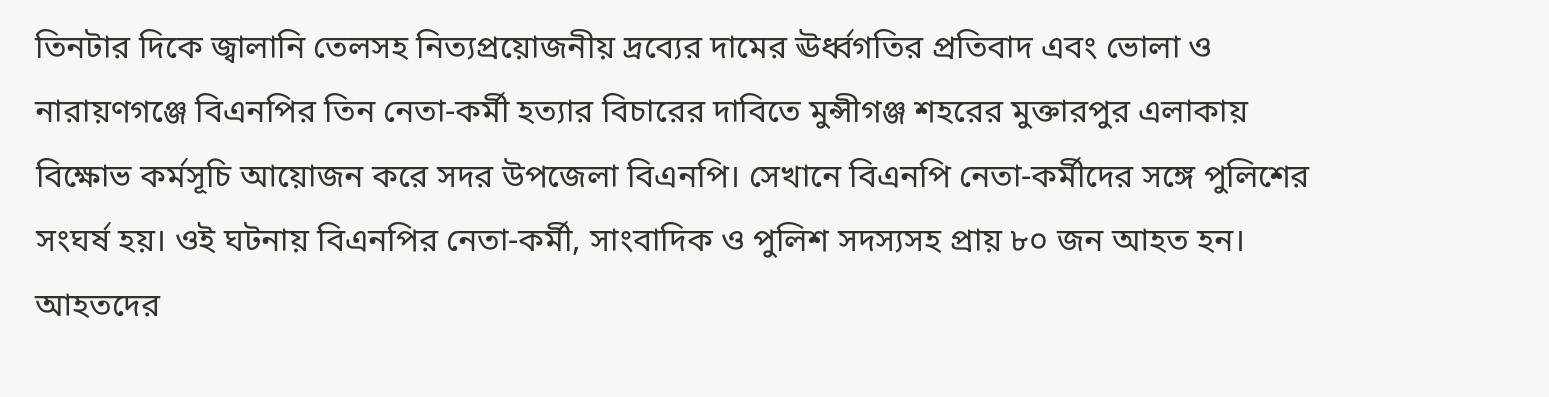তিনটার দিকে জ্বালানি তেলসহ নিত্যপ্রয়োজনীয় দ্রব্যের দামের ঊর্ধ্বগতির প্রতিবাদ এবং ভোলা ও নারায়ণগঞ্জে বিএনপির তিন নেতা-কর্মী হত্যার বিচারের দাবিতে মুন্সীগঞ্জ শহরের মুক্তারপুর এলাকায় বিক্ষোভ কর্মসূচি আয়োজন করে সদর উপজেলা বিএনপি। সেখানে বিএনপি নেতা-কর্মীদের সঙ্গে পুলিশের সংঘর্ষ হয়। ওই ঘটনায় বিএনপির নেতা-কর্মী, সাংবাদিক ও পুলিশ সদস্যসহ প্রায় ৮০ জন আহত হন। আহতদের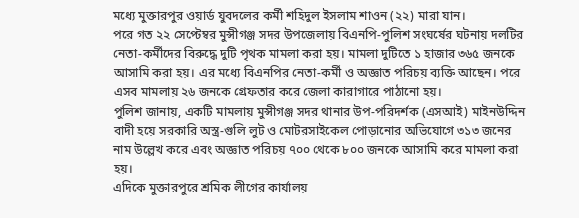মধ্যে মুক্তারপুর ওয়ার্ড যুবদলের কর্মী শহিদুল ইসলাম শাওন (২২) মারা যান।
পরে গত ২২ সেপ্টেম্বর মুন্সীগঞ্জ সদর উপজেলায় বিএনপি-পুলিশ সংঘর্ষের ঘটনায় দলটির নেতা-কর্মীদের বিরুদ্ধে দুটি পৃথক মামলা করা হয়। মামলা দুটিতে ১ হাজার ৩৬৫ জনকে আসামি করা হয়। এর মধ্যে বিএনপির নেতা-কর্মী ও অজ্ঞাত পরিচয় ব্যক্তি আছেন। পরে এসব মামলায় ২৬ জনকে গ্রেফতার করে জেলা কারাগারে পাঠানো হয়।
পুলিশ জানায়, একটি মামলায় মুন্সীগঞ্জ সদর থানার উপ-পরিদর্শক (এসআই) মাইনউদ্দিন বাদী হয়ে সরকারি অস্ত্র-গুলি লুট ও মোটরসাইকেল পোড়ানোর অভিযোগে ৩১৩ জনের নাম উল্লেখ করে এবং অজ্ঞাত পরিচয় ৭০০ থেকে ৮০০ জনকে আসামি করে মামলা করা হয়।
এদিকে মুক্তারপুরে শ্রমিক লীগের কার্যালয়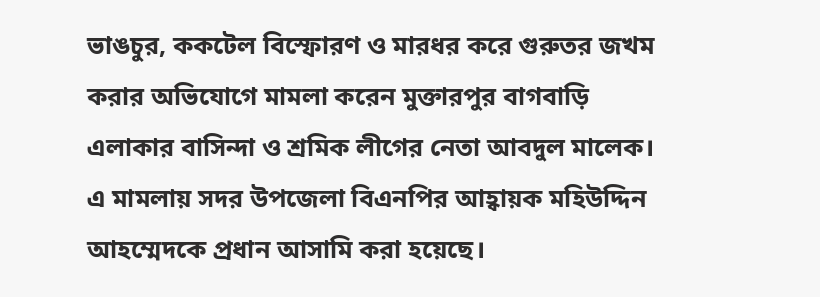ভাঙচুর, ককটেল বিস্ফোরণ ও মারধর করে গুরুতর জখম করার অভিযোগে মামলা করেন মুক্তারপুর বাগবাড়ি এলাকার বাসিন্দা ও শ্রমিক লীগের নেতা আবদুল মালেক। এ মামলায় সদর উপজেলা বিএনপির আহ্বায়ক মহিউদ্দিন আহম্মেদকে প্রধান আসামি করা হয়েছে।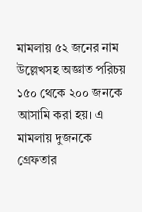মামলায় ৫২ জনের নাম উল্লেখসহ অজ্ঞাত পরিচয় ১৫০ থেকে ২০০ জনকে আসামি করা হয়। এ মামলায় দুজনকে গ্রেফতার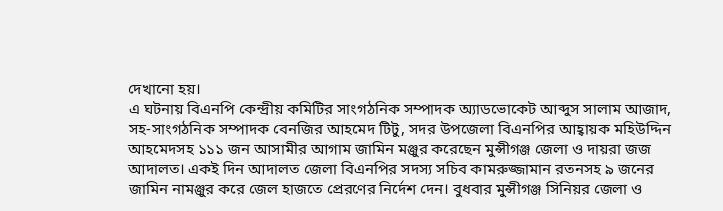দেখানো হয়।
এ ঘটনায় বিএনপি কেন্দ্রীয় কমিটির সাংগঠনিক সম্পাদক অ্যাডভোকেট আব্দুস সালাম আজাদ, সহ-সাংগঠনিক সম্পাদক বেনজির আহমেদ টিটু, সদর উপজেলা বিএনপির আহ্বায়ক মহিউদ্দিন আহমেদসহ ১১১ জন আসামীর আগাম জামিন মঞ্জুর করেছেন মুন্সীগঞ্জ জেলা ও দায়রা জজ আদালত। একই দিন আদালত জেলা বিএনপির সদস্য সচিব কামরুজ্জামান রতনসহ ৯ জনের জামিন নামঞ্জুর করে জেল হাজতে প্রেরণের নির্দেশ দেন। বুধবার মুন্সীগঞ্জ সিনিয়র জেলা ও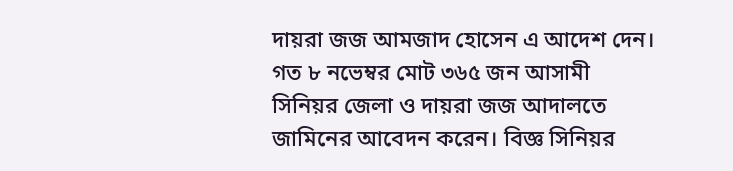দায়রা জজ আমজাদ হোসেন এ আদেশ দেন।
গত ৮ নভেম্বর মোট ৩৬৫ জন আসামী সিনিয়র জেলা ও দায়রা জজ আদালতে জামিনের আবেদন করেন। বিজ্ঞ সিনিয়র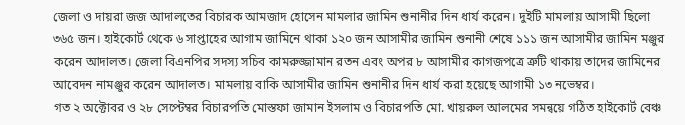জেলা ও দায়রা জজ আদালতের বিচারক আমজাদ হোসেন মামলার জামিন শুনানীর দিন ধার্য করেন। দুইটি মামলায় আসামী ছিলো ৩৬৫ জন। হাইকোর্ট থেকে ৬ সাপ্তাহের আগাম জামিনে থাকা ১২০ জন আসামীর জামিন শুনানী শেষে ১১১ জন আসামীর জামিন মঞ্জুর করেন আদালত। জেলা বিএনপির সদস্য সচিব কামরুজ্জামান রতন এবং অপর ৮ আসামীর কাগজপত্রে ত্রুটি থাকায় তাদের জামিনের আবেদন নামঞ্জুর করেন আদালত। মামলায় বাকি আসামীর জামিন শুনানীর দিন ধার্য করা হয়েছে আগামী ১৩ নভেম্বর।
গত ২ অক্টোবর ও ২৮ সেপ্টেম্বর বিচারপতি মোস্তফা জামান ইসলাম ও বিচারপতি মো. খায়রুল আলমের সমন্বয়ে গঠিত হাইকোর্ট বেঞ্চ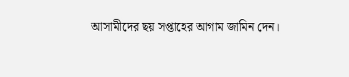আসামীদের ছয় সপ্তাহের আগাম জামিন দেন।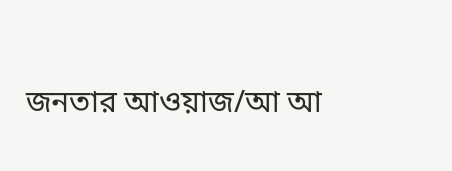জনতার আওয়াজ/আ আ